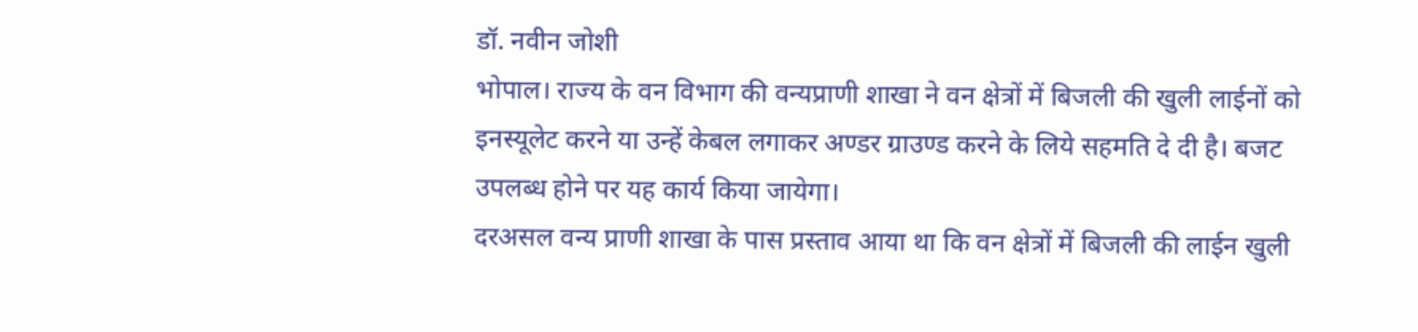डॉ. नवीन जोशी
भोपाल। राज्य के वन विभाग की वन्यप्राणी शाखा ने वन क्षेत्रों में बिजली की खुली लाईनों को इनस्यूलेट करने या उन्हें केबल लगाकर अण्डर ग्राउण्ड करने के लिये सहमति दे दी है। बजट उपलब्ध होने पर यह कार्य किया जायेगा।
दरअसल वन्य प्राणी शाखा के पास प्रस्ताव आया था कि वन क्षेत्रों में बिजली की लाईन खुली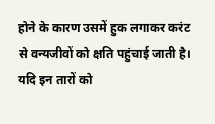होने के कारण उसमें हुक लगाकर करंट से वन्यजीवों को क्षति पहुंचाई जाती है। यदि इन तारों को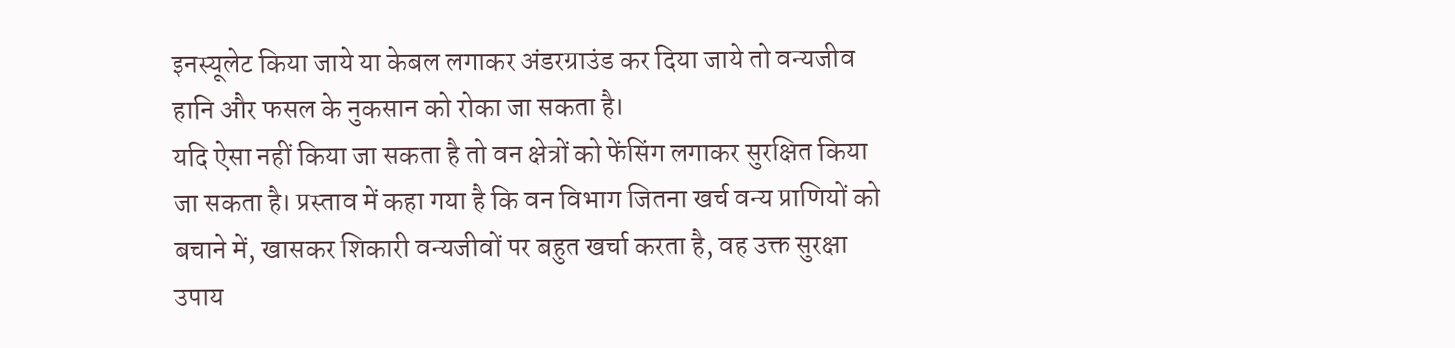इनस्यूलेट किया जाये या केबल लगाकर अंडरग्राउंड कर दिया जाये तो वन्यजीव हानि और फसल के नुकसान को रोका जा सकता है।
यदि ऐसा नहीं किया जा सकता है तो वन क्षेत्रों को फेंसिंग लगाकर सुरक्षित किया जा सकता है। प्रस्ताव में कहा गया है कि वन विभाग जितना खर्च वन्य प्राणियों को बचाने में, खासकर शिकारी वन्यजीवों पर बहुत खर्चा करता है, वह उक्त सुरक्षा उपाय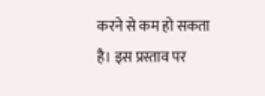करने से कम हो सकता है। इस प्रस्ताव पर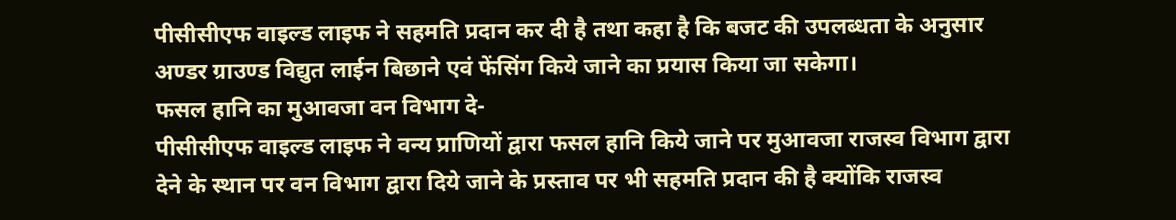पीसीसीएफ वाइल्ड लाइफ ने सहमति प्रदान कर दी है तथा कहा है कि बजट की उपलब्धता के अनुसार अण्डर ग्राउण्ड विद्युत लाईन बिछाने एवं फेंसिंग किये जाने का प्रयास किया जा सकेगा।
फसल हानि का मुआवजा वन विभाग दे-
पीसीसीएफ वाइल्ड लाइफ ने वन्य प्राणियों द्वारा फसल हानि किये जाने पर मुआवजा राजस्व विभाग द्वारा देने के स्थान पर वन विभाग द्वारा दिये जाने के प्रस्ताव पर भी सहमति प्रदान की है क्योंकि राजस्व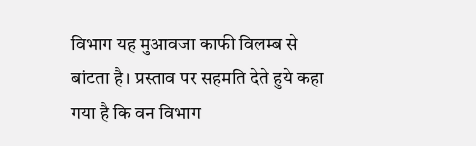विभाग यह मुआवजा काफी विलम्ब से बांटता है। प्रस्ताव पर सहमति देते हुये कहा गया है कि वन विभाग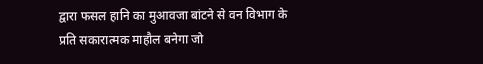द्वारा फसल हानि का मुआवजा बांटने से वन विभाग के प्रति सकारात्मक माहौल बनेगा जो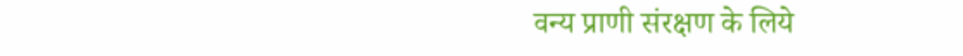वन्य प्राणी संरक्षण के लिये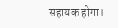सहायक होगा।